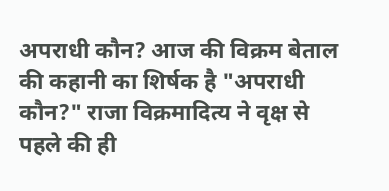अपराधी कौन? आज की विक्रम बेताल की कहानी का शिर्षक है "अपराधी कौन?" राजा विक्रमादित्य ने वृक्ष से पहले की ही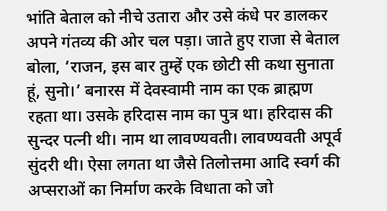भांति बेताल को नीचे उतारा और उसे कंधे पर डालकर अपने गंतव्य की ओर चल पड़ा। जाते हुए राजा से बेताल बोला, ‘राजन, इस बार तुम्हें एक छोटी सी कथा सुनाता हूं, सुनो।’ बनारस में देवस्वामी नाम का एक ब्राह्मण रहता था। उसके हरिदास नाम का पुत्र था। हरिदास की सुन्दर पत्नी थी। नाम था लावण्यवती। लावण्यवती अपूर्व सुंदरी थी। ऐसा लगता था जैसे तिलोत्तमा आदि स्वर्ग की अप्सराओं का निर्माण करके विधाता को जो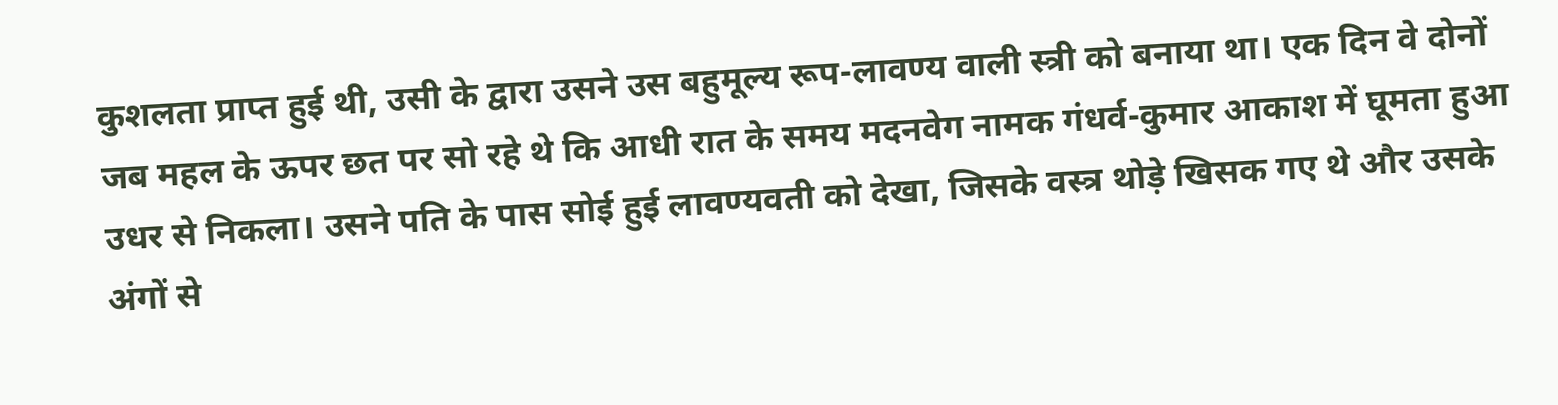कुशलता प्राप्त हुई थी, उसी के द्वारा उसने उस बहुमूल्य रूप-लावण्य वाली स्त्री को बनाया था। एक दिन वे दोनों जब महल के ऊपर छत पर सो रहे थे कि आधी रात के समय मदनवेग नामक गंधर्व-कुमार आकाश में घूमता हुआ उधर से निकला। उसने पति के पास सोई हुई लावण्यवती को देखा, जिसके वस्त्र थोड़े खिसक गए थे और उसके अंगों से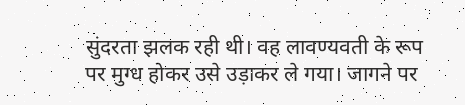सुंदरता झलक रही थी। वह लावण्यवती के रूप पर मुग्ध होकर उसे उड़ाकर ले गया। जागने पर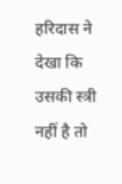हरिदास ने देखा कि उसकी स्त्री नहीं है तो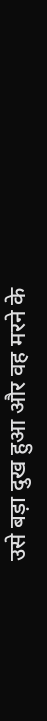उसे बड़ा दुख हुआ और वह मरने के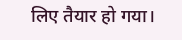लिए तैयार हो गया।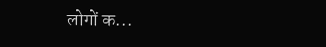लोगों क...